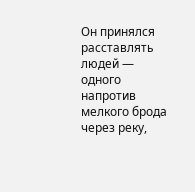Он принялся расставлять людей — одного напротив мелкого брода через реку,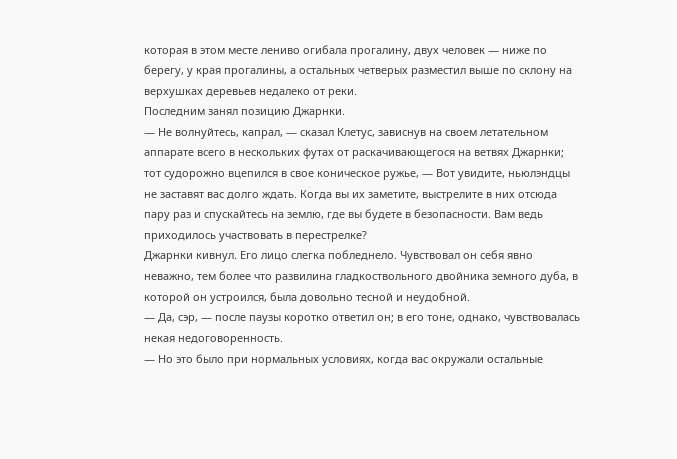которая в этом месте лениво огибала прогалину, двух человек — ниже по берегу, у края прогалины, а остальных четверых разместил выше по склону на верхушках деревьев недалеко от реки.
Последним занял позицию Джарнки.
— Не волнуйтесь, капрал, — сказал Клетус, зависнув на своем летательном аппарате всего в нескольких футах от раскачивающегося на ветвях Джарнки; тот судорожно вцепился в свое коническое ружье, — Вот увидите, ньюлэндцы не заставят вас долго ждать. Когда вы их заметите, выстрелите в них отсюда пару раз и спускайтесь на землю, где вы будете в безопасности. Вам ведь приходилось участвовать в перестрелке?
Джарнки кивнул. Его лицо слегка побледнело. Чувствовал он себя явно неважно, тем более что развилина гладкоствольного двойника земного дуба, в которой он устроился, была довольно тесной и неудобной.
— Да, сэр, — после паузы коротко ответил он; в его тоне, однако, чувствовалась некая недоговоренность.
— Но это было при нормальных условиях, когда вас окружали остальные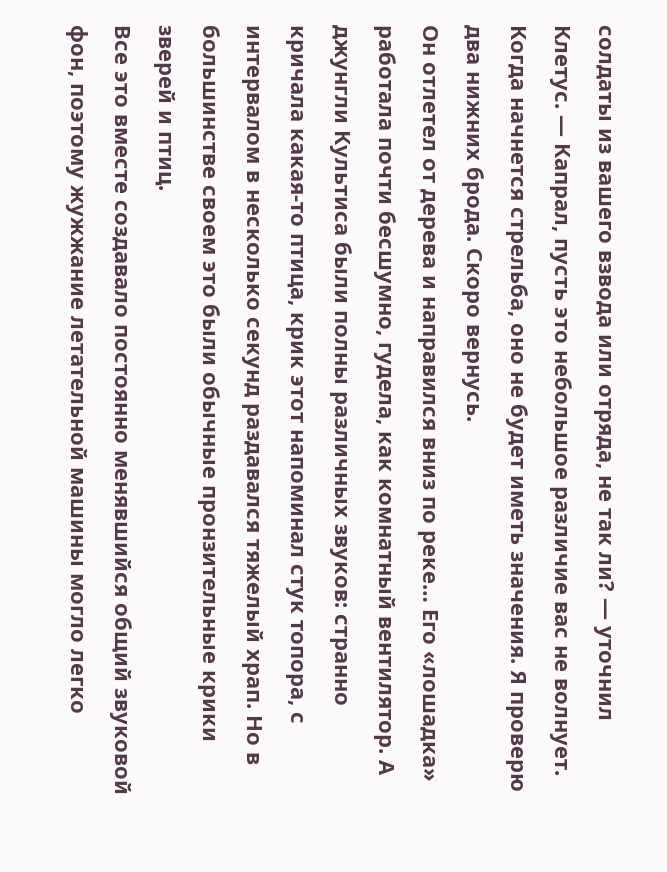солдаты из вашего взвода или отряда, не так ли? — уточнил Клетус. — Капрал, пусть это небольшое различие вас не волнует. Когда начнется стрельба, оно не будет иметь значения. Я проверю два нижних брода. Скоро вернусь.
Он отлетел от дерева и направился вниз по реке… Его «лошадка» работала почти бесшумно, гудела, как комнатный вентилятор. А джунгли Культиса были полны различных звуков: странно кричала какая-то птица, крик этот напоминал стук топора, с интервалом в несколько секунд раздавался тяжелый храп. Но в большинстве своем это были обычные пронзительные крики зверей и птиц.
Все это вместе создавало постоянно менявшийся общий звуковой фон, поэтому жужжание летательной машины могло легко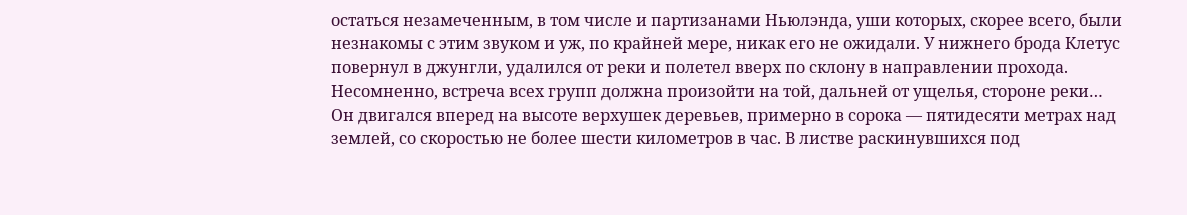остаться незамеченным, в том числе и партизанами Ньюлэнда, уши которых, скорее всего, были незнакомы с этим звуком и уж, по крайней мере, никак его не ожидали. У нижнего брода Клетус повернул в джунгли, удалился от реки и полетел вверх по склону в направлении прохода. Несомненно, встреча всех групп должна произойти на той, дальней от ущелья, стороне реки…
Он двигался вперед на высоте верхушек деревьев, примерно в сорока — пятидесяти метрах над землей, со скоростью не более шести километров в час. В листве раскинувшихся под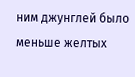ним джунглей было меньше желтых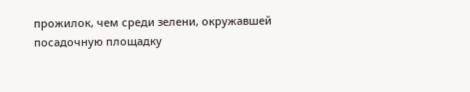прожилок, чем среди зелени, окружавшей посадочную площадку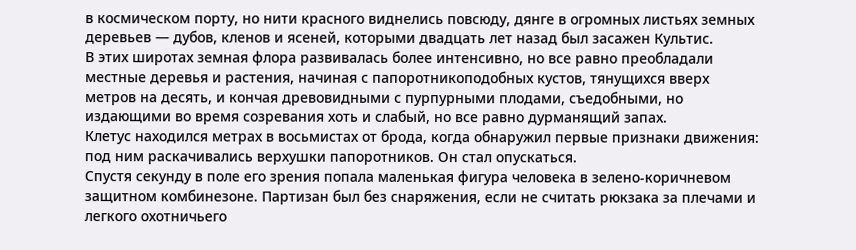в космическом порту, но нити красного виднелись повсюду, дянге в огромных листьях земных деревьев — дубов, кленов и ясеней, которыми двадцать лет назад был засажен Культис.
В этих широтах земная флора развивалась более интенсивно, но все равно преобладали местные деревья и растения, начиная с папоротникоподобных кустов, тянущихся вверх метров на десять, и кончая древовидными с пурпурными плодами, съедобными, но издающими во время созревания хоть и слабый, но все равно дурманящий запах.
Клетус находился метрах в восьмистах от брода, когда обнаружил первые признаки движения: под ним раскачивались верхушки папоротников. Он стал опускаться.
Спустя секунду в поле его зрения попала маленькая фигура человека в зелено-коричневом защитном комбинезоне. Партизан был без снаряжения, если не считать рюкзака за плечами и легкого охотничьего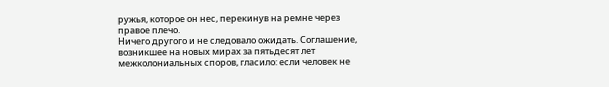ружья, которое он нес, перекинув на ремне через правое плечо.
Ничего другого и не следовало ожидать. Соглашение, возникшее на новых мирах за пятьдесят лет межколониальных споров, гласило: если человек не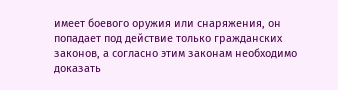имеет боевого оружия или снаряжения, он попадает под действие только гражданских законов, а согласно этим законам необходимо доказать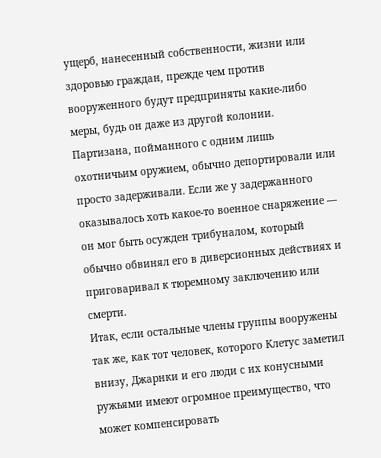ущерб, нанесенный собственности, жизни или здоровью граждан, прежде чем против вооруженного будут предприняты какие-либо меры, будь он даже из другой колонии. Партизана, пойманного с одним лишь охотничьим оружием, обычно депортировали или просто задерживали. Если же у задержанного оказывалось хоть какое-то военное снаряжение — он мог быть осужден трибуналом, который обычно обвинял его в диверсионных действиях и приговаривал к тюремному заключению или смерти.
Итак, если остальные члены группы вооружены так же, как тот человек, которого Клетус заметил внизу, Джарнки и его люди с их конусными ружьями имеют огромное преимущество, что может компенсировать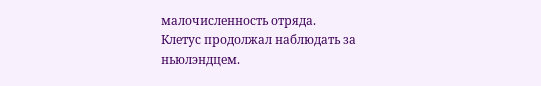малочисленность отряда.
Клетус продолжал наблюдать за ньюлэндцем.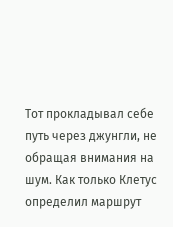Тот прокладывал себе путь через джунгли, не обращая внимания на шум. Как только Клетус определил маршрут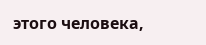этого человека,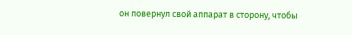он повернул свой аппарат в сторону, чтобы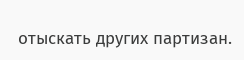отыскать других партизан.